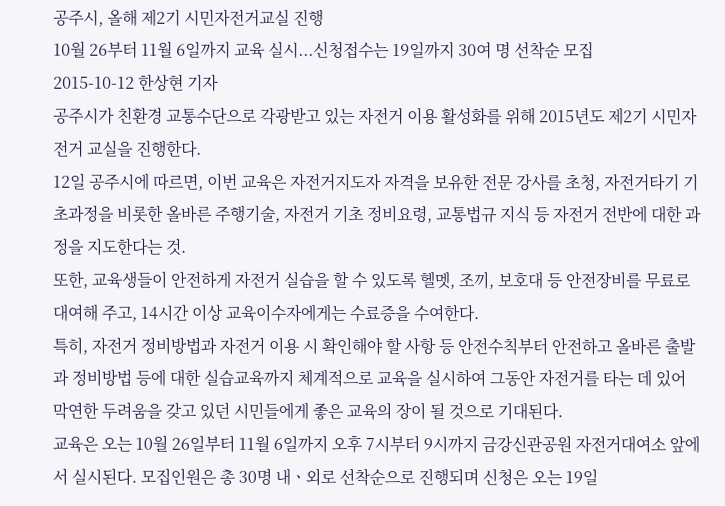공주시, 올해 제2기 시민자전거교실 진행
10월 26부터 11월 6일까지 교육 실시...신청접수는 19일까지 30여 명 선착순 모집
2015-10-12 한상현 기자
공주시가 친환경 교통수단으로 각광받고 있는 자전거 이용 활성화를 위해 2015년도 제2기 시민자전거 교실을 진행한다.
12일 공주시에 따르면, 이번 교육은 자전거지도자 자격을 보유한 전문 강사를 초청, 자전거타기 기초과정을 비롯한 올바른 주행기술, 자전거 기초 정비요령, 교통법규 지식 등 자전거 전반에 대한 과정을 지도한다는 것.
또한, 교육생들이 안전하게 자전거 실습을 할 수 있도록 헬멧, 조끼, 보호대 등 안전장비를 무료로 대여해 주고, 14시간 이상 교육이수자에게는 수료증을 수여한다.
특히, 자전거 정비방법과 자전거 이용 시 확인해야 할 사항 등 안전수칙부터 안전하고 올바른 출발과 정비방법 등에 대한 실습교육까지 체계적으로 교육을 실시하여 그동안 자전거를 타는 데 있어 막연한 두려움을 갖고 있던 시민들에게 좋은 교육의 장이 될 것으로 기대된다.
교육은 오는 10월 26일부터 11월 6일까지 오후 7시부터 9시까지 금강신관공원 자전거대여소 앞에서 실시된다. 모집인원은 총 30명 내ㆍ외로 선착순으로 진행되며 신청은 오는 19일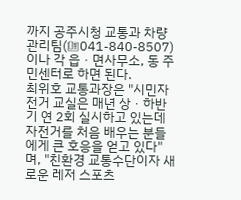까지 공주시청 교통과 차량관리팀(☏041-840-8507)이나 각 읍ㆍ면사무소, 동 주민센터로 하면 된다.
최위호 교통과장은 "시민자전거 교실은 매년 상ㆍ하반기 연 2회 실시하고 있는데 자전거를 처음 배우는 분들에게 큰 호응을 얻고 있다"며, "친환경 교통수단이자 새로운 레저 스포츠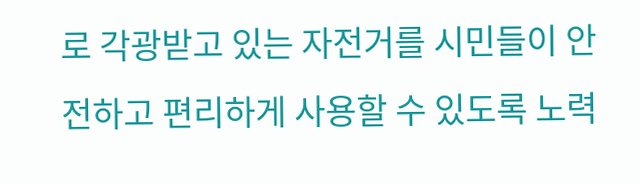로 각광받고 있는 자전거를 시민들이 안전하고 편리하게 사용할 수 있도록 노력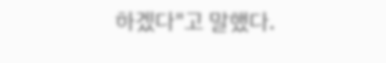하겠다"고 말했다.